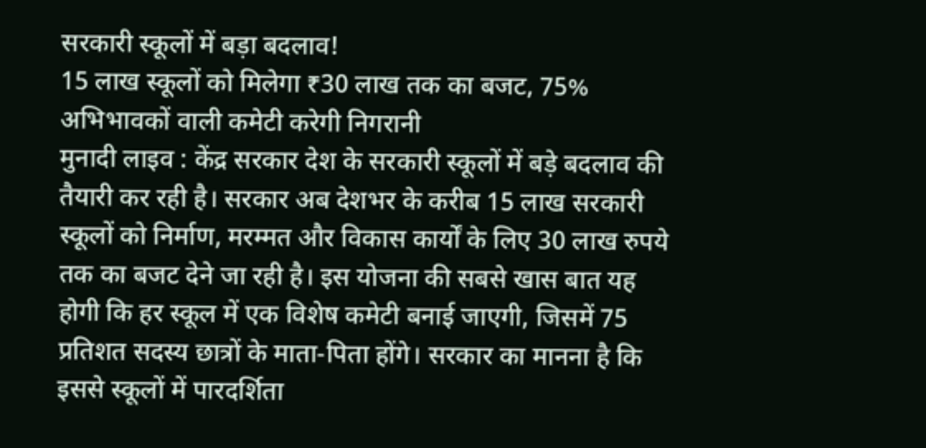सरकारी स्कूलों में बड़ा बदलाव!
15 लाख स्कूलों को मिलेगा ₹30 लाख तक का बजट, 75% अभिभावकों वाली कमेटी करेगी निगरानी
मुनादी लाइव : केंद्र सरकार देश के सरकारी स्कूलों में बड़े बदलाव की तैयारी कर रही है। सरकार अब देशभर के करीब 15 लाख सरकारी स्कूलों को निर्माण, मरम्मत और विकास कार्यों के लिए 30 लाख रुपये तक का बजट देने जा रही है। इस योजना की सबसे खास बात यह होगी कि हर स्कूल में एक विशेष कमेटी बनाई जाएगी, जिसमें 75 प्रतिशत सदस्य छात्रों के माता-पिता होंगे। सरकार का मानना है कि इससे स्कूलों में पारदर्शिता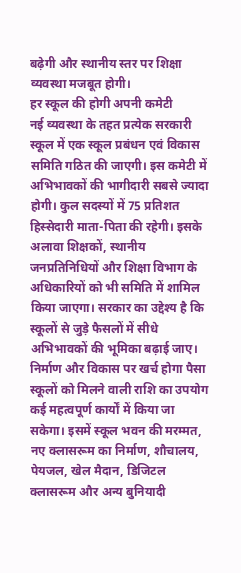बढ़ेगी और स्थानीय स्तर पर शिक्षा व्यवस्था मजबूत होगी।
हर स्कूल की होगी अपनी कमेटी
नई व्यवस्था के तहत प्रत्येक सरकारी स्कूल में एक स्कूल प्रबंधन एवं विकास समिति गठित की जाएगी। इस कमेटी में अभिभावकों की भागीदारी सबसे ज्यादा होगी। कुल सदस्यों में 75 प्रतिशत हिस्सेदारी माता-पिता की रहेगी। इसके अलावा शिक्षकों, स्थानीय जनप्रतिनिधियों और शिक्षा विभाग के अधिकारियों को भी समिति में शामिल किया जाएगा। सरकार का उद्देश्य है कि स्कूलों से जुड़े फैसलों में सीधे अभिभावकों की भूमिका बढ़ाई जाए।
निर्माण और विकास पर खर्च होगा पैसा
स्कूलों को मिलने वाली राशि का उपयोग कई महत्वपूर्ण कार्यों में किया जा सकेगा। इसमें स्कूल भवन की मरम्मत, नए क्लासरूम का निर्माण, शौचालय, पेयजल, खेल मैदान, डिजिटल क्लासरूम और अन्य बुनियादी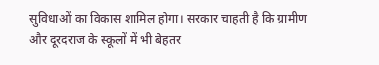सुविधाओं का विकास शामिल होगा। सरकार चाहती है कि ग्रामीण और दूरदराज के स्कूलों में भी बेहतर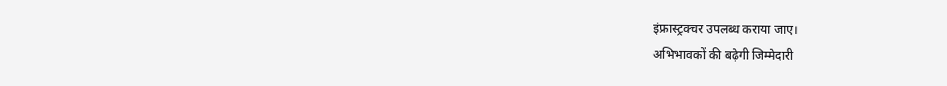इंफ्रास्ट्रक्चर उपलब्ध कराया जाए।
अभिभावकों की बढ़ेगी जिम्मेदारी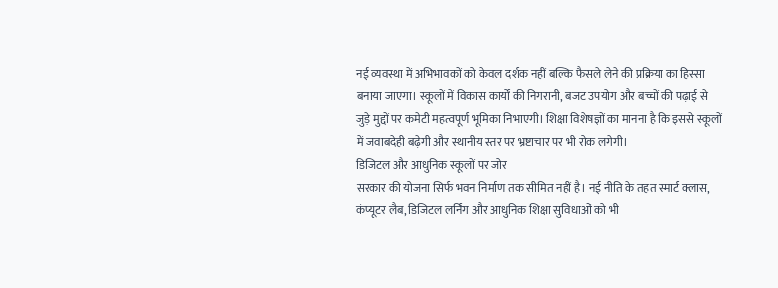नई व्यवस्था में अभिभावकों को केवल दर्शक नहीं बल्कि फैसले लेने की प्रक्रिया का हिस्सा बनाया जाएगा। स्कूलों में विकास कार्यों की निगरानी, बजट उपयोग और बच्चों की पढ़ाई से जुड़े मुद्दों पर कमेटी महत्वपूर्ण भूमिका निभाएगी। शिक्षा विशेषज्ञों का मानना है कि इससे स्कूलों में जवाबदेही बढ़ेगी और स्थानीय स्तर पर भ्रष्टाचार पर भी रोक लगेगी।
डिजिटल और आधुनिक स्कूलों पर जोर
सरकार की योजना सिर्फ भवन निर्माण तक सीमित नहीं है। नई नीति के तहत स्मार्ट क्लास, कंप्यूटर लैब, डिजिटल लर्निंग और आधुनिक शिक्षा सुविधाओं को भी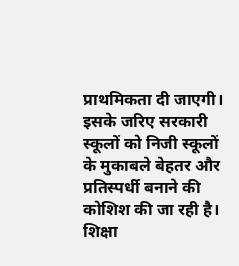प्राथमिकता दी जाएगी। इसके जरिए सरकारी स्कूलों को निजी स्कूलों के मुकाबले बेहतर और प्रतिस्पर्धी बनाने की कोशिश की जा रही है।
शिक्षा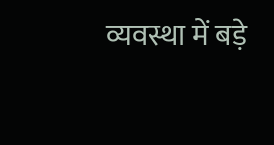व्यवस्था में बड़े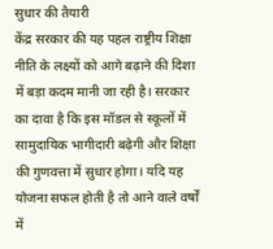सुधार की तैयारी
केंद्र सरकार की यह पहल राष्ट्रीय शिक्षा नीति के लक्ष्यों को आगे बढ़ाने की दिशा में बड़ा कदम मानी जा रही है। सरकार का दावा है कि इस मॉडल से स्कूलों में सामुदायिक भागीदारी बढ़ेगी और शिक्षा की गुणवत्ता में सुधार होगा। यदि यह योजना सफल होती है तो आने वाले वर्षों में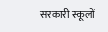सरकारी स्कूलों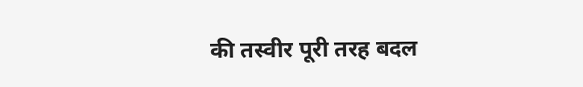की तस्वीर पूरी तरह बदल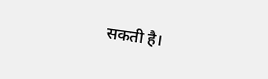सकती है।